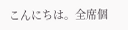こんにちは。全席個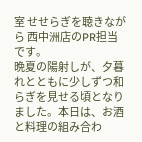室 せせらぎを聴きながら 西中洲店のPR担当です。
晩夏の陽射しが、夕暮れとともに少しずつ和らぎを見せる頃となりました。本日は、お酒と料理の組み合わ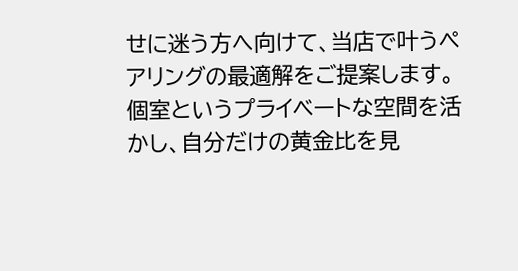せに迷う方へ向けて、当店で叶うペアリングの最適解をご提案します。個室というプライベートな空間を活かし、自分だけの黄金比を見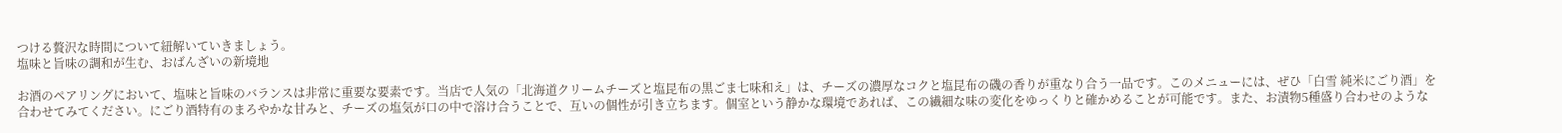つける贅沢な時間について紐解いていきましょう。
塩味と旨味の調和が生む、おばんざいの新境地

お酒のペアリングにおいて、塩味と旨味のバランスは非常に重要な要素です。当店で人気の「北海道クリームチーズと塩昆布の黒ごま七味和え」は、チーズの濃厚なコクと塩昆布の磯の香りが重なり合う一品です。このメニューには、ぜひ「白雪 純米にごり酒」を合わせてみてください。にごり酒特有のまろやかな甘みと、チーズの塩気が口の中で溶け合うことで、互いの個性が引き立ちます。個室という静かな環境であれば、この繊細な味の変化をゆっくりと確かめることが可能です。また、お漬物5種盛り合わせのような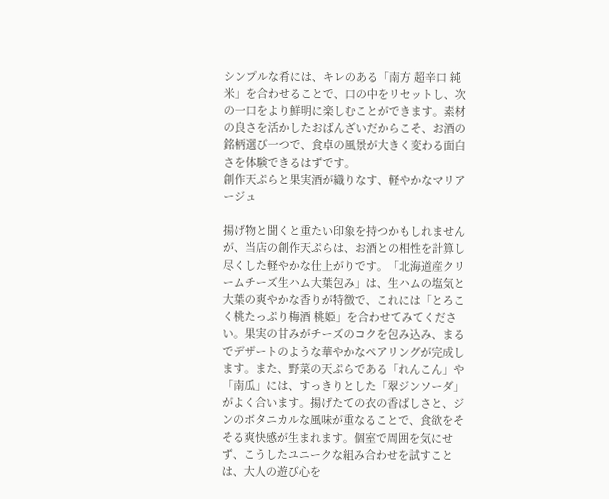シンプルな肴には、キレのある「南方 超辛口 純米」を合わせることで、口の中をリセットし、次の一口をより鮮明に楽しむことができます。素材の良さを活かしたおばんざいだからこそ、お酒の銘柄選び一つで、食卓の風景が大きく変わる面白さを体験できるはずです。
創作天ぷらと果実酒が織りなす、軽やかなマリアージュ

揚げ物と聞くと重たい印象を持つかもしれませんが、当店の創作天ぷらは、お酒との相性を計算し尽くした軽やかな仕上がりです。「北海道産クリームチーズ生ハム大葉包み」は、生ハムの塩気と大葉の爽やかな香りが特徴で、これには「とろこく桃たっぷり梅酒 桃姫」を合わせてみてください。果実の甘みがチーズのコクを包み込み、まるでデザートのような華やかなペアリングが完成します。また、野菜の天ぷらである「れんこん」や「南瓜」には、すっきりとした「翠ジンソーダ」がよく合います。揚げたての衣の香ばしさと、ジンのボタニカルな風味が重なることで、食欲をそそる爽快感が生まれます。個室で周囲を気にせず、こうしたユニークな組み合わせを試すことは、大人の遊び心を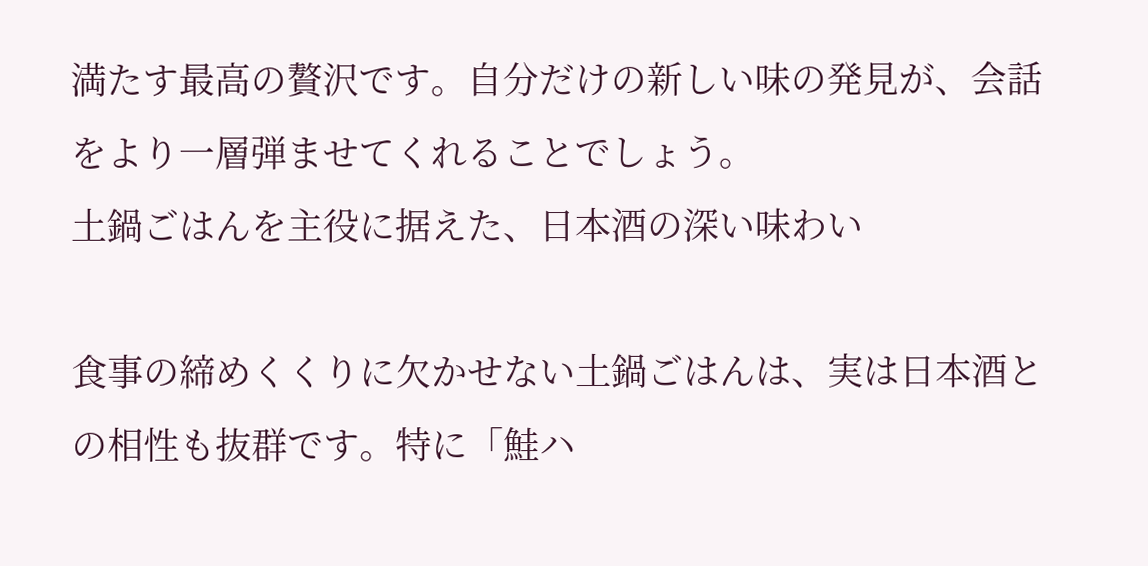満たす最高の贅沢です。自分だけの新しい味の発見が、会話をより一層弾ませてくれることでしょう。
土鍋ごはんを主役に据えた、日本酒の深い味わい

食事の締めくくりに欠かせない土鍋ごはんは、実は日本酒との相性も抜群です。特に「鮭ハ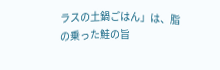ラスの土鍋ごはん」は、脂の乗った鮭の旨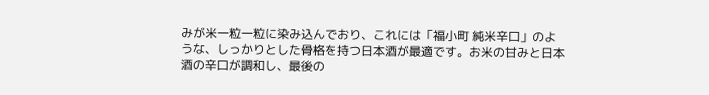みが米一粒一粒に染み込んでおり、これには「福小町 純米辛口」のような、しっかりとした骨格を持つ日本酒が最適です。お米の甘みと日本酒の辛口が調和し、最後の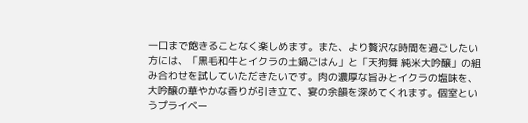一口まで飽きることなく楽しめます。また、より贅沢な時間を過ごしたい方には、「黒毛和牛とイクラの土鍋ごはん」と「天狗舞 純米大吟醸」の組み合わせを試していただきたいです。肉の濃厚な旨みとイクラの塩味を、大吟醸の華やかな香りが引き立て、宴の余韻を深めてくれます。個室というプライベー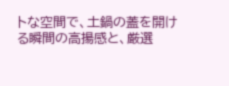トな空間で、土鍋の蓋を開ける瞬間の高揚感と、厳選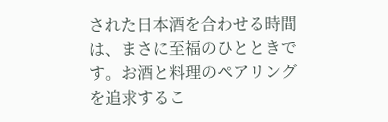された日本酒を合わせる時間は、まさに至福のひとときです。お酒と料理のペアリングを追求するこ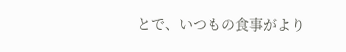とで、いつもの食事がより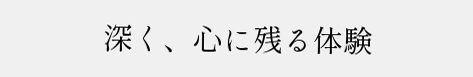深く、心に残る体験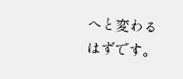へと変わるはずです。